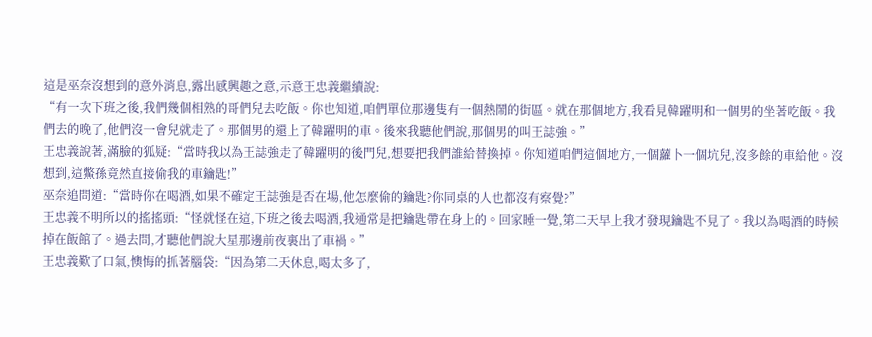這是巫奈沒想到的意外消息,露出感興趣之意,示意王忠義繼續說:
“有一次下班之後,我們幾個相熟的哥們兒去吃飯。你也知道,咱們單位那邊隻有一個熱鬧的街區。就在那個地方,我看見韓躍明和一個男的坐著吃飯。我們去的晚了,他們沒一會兒就走了。那個男的還上了韓躍明的車。後來我聽他們說,那個男的叫王誌強。”
王忠義說著,滿臉的狐疑:“當時我以為王誌強走了韓躍明的後門兒,想要把我們誰給替換掉。你知道咱們這個地方,一個蘿卜一個坑兒,沒多餘的車給他。沒想到,這鱉孫竟然直接偷我的車鑰匙!”
巫奈追問道:“當時你在喝酒,如果不確定王誌強是否在場,他怎麼偷的鑰匙?你同桌的人也都沒有察覺?”
王忠義不明所以的搖搖頭:“怪就怪在這,下班之後去喝酒,我通常是把鑰匙帶在身上的。回家睡一覺,第二天早上我才發現鑰匙不見了。我以為喝酒的時候掉在飯館了。過去問,才聽他們說大星那邊前夜裏出了車禍。”
王忠義歎了口氣,懊悔的抓著腦袋:“因為第二天休息,喝太多了,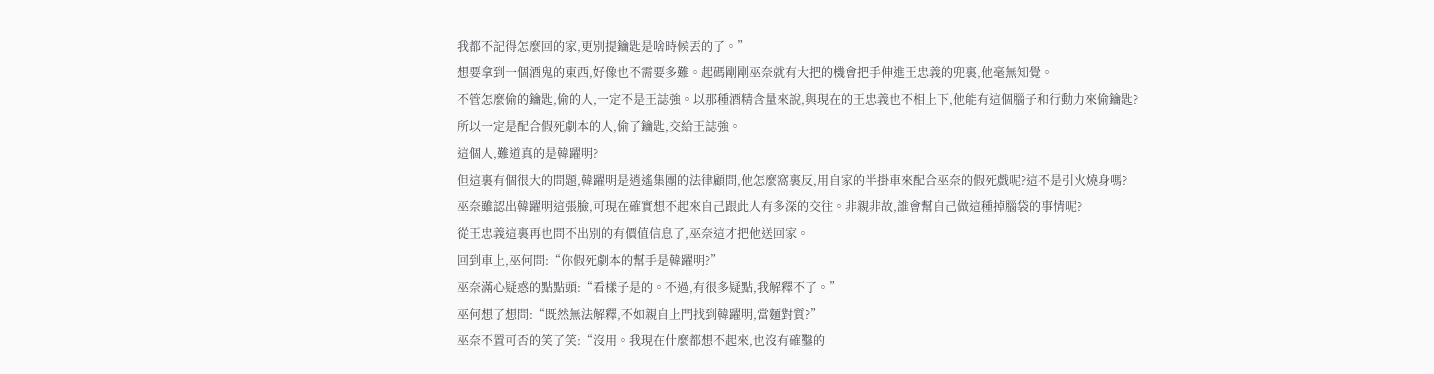我都不記得怎麼回的家,更別提鑰匙是啥時候丟的了。”
想要拿到一個酒鬼的東西,好像也不需要多難。起碼剛剛巫奈就有大把的機會把手伸進王忠義的兜裏,他毫無知覺。
不管怎麼偷的鑰匙,偷的人,一定不是王誌強。以那種酒精含量來說,與現在的王忠義也不相上下,他能有這個腦子和行動力來偷鑰匙?
所以一定是配合假死劇本的人,偷了鑰匙,交給王誌強。
這個人,難道真的是韓躍明?
但這裏有個很大的問題,韓躍明是逍遙集團的法律顧問,他怎麼窩裏反,用自家的半掛車來配合巫奈的假死戲呢?這不是引火燒身嗎?
巫奈雖認出韓躍明這張臉,可現在確實想不起來自己跟此人有多深的交往。非親非故,誰會幫自己做這種掉腦袋的事情呢?
從王忠義這裏再也問不出別的有價值信息了,巫奈這才把他送回家。
回到車上,巫何問:“你假死劇本的幫手是韓躍明?”
巫奈滿心疑惑的點點頭:“看樣子是的。不過,有很多疑點,我解釋不了。”
巫何想了想問:“既然無法解釋,不如親自上門找到韓躍明,當麵對質?”
巫奈不置可否的笑了笑:“沒用。我現在什麼都想不起來,也沒有確鑿的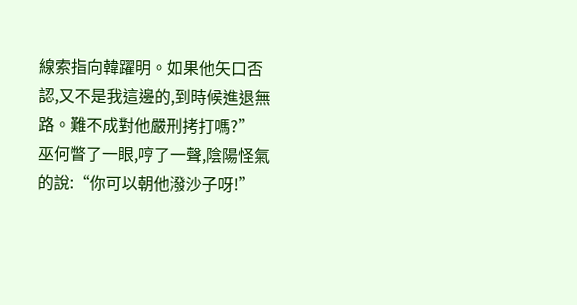線索指向韓躍明。如果他矢口否認,又不是我這邊的,到時候進退無路。難不成對他嚴刑拷打嗎?”
巫何瞥了一眼,哼了一聲,陰陽怪氣的說:“你可以朝他潑沙子呀!”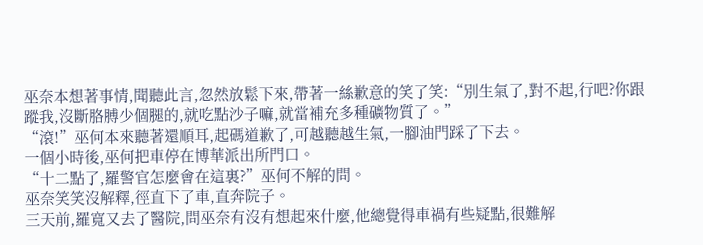巫奈本想著事情,聞聽此言,忽然放鬆下來,帶著一絲歉意的笑了笑:“別生氣了,對不起,行吧?你跟蹤我,沒斷胳膊少個腿的,就吃點沙子嘛,就當補充多種礦物質了。”
“滾!”巫何本來聽著還順耳,起碼道歉了,可越聽越生氣,一腳油門踩了下去。
一個小時後,巫何把車停在博華派出所門口。
“十二點了,羅警官怎麼會在這裏?”巫何不解的問。
巫奈笑笑沒解釋,徑直下了車,直奔院子。
三天前,羅寬又去了醫院,問巫奈有沒有想起來什麼,他總覺得車禍有些疑點,很難解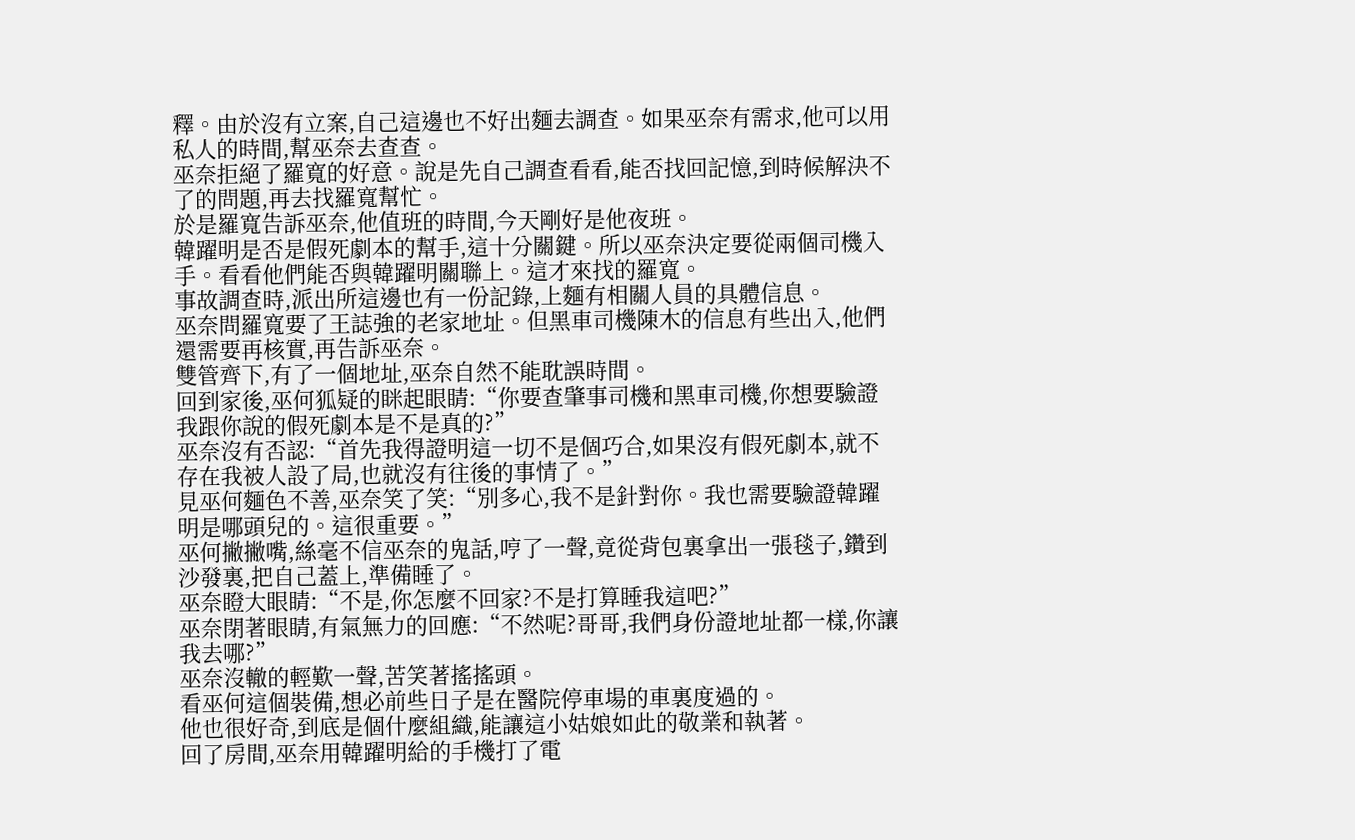釋。由於沒有立案,自己這邊也不好出麵去調查。如果巫奈有需求,他可以用私人的時間,幫巫奈去查查。
巫奈拒絕了羅寬的好意。說是先自己調查看看,能否找回記憶,到時候解決不了的問題,再去找羅寬幫忙。
於是羅寬告訴巫奈,他值班的時間,今天剛好是他夜班。
韓躍明是否是假死劇本的幫手,這十分關鍵。所以巫奈決定要從兩個司機入手。看看他們能否與韓躍明關聯上。這才來找的羅寬。
事故調查時,派出所這邊也有一份記錄,上麵有相關人員的具體信息。
巫奈問羅寬要了王誌強的老家地址。但黑車司機陳木的信息有些出入,他們還需要再核實,再告訴巫奈。
雙管齊下,有了一個地址,巫奈自然不能耽誤時間。
回到家後,巫何狐疑的眯起眼睛:“你要查肇事司機和黑車司機,你想要驗證我跟你說的假死劇本是不是真的?”
巫奈沒有否認:“首先我得證明這一切不是個巧合,如果沒有假死劇本,就不存在我被人設了局,也就沒有往後的事情了。”
見巫何麵色不善,巫奈笑了笑:“別多心,我不是針對你。我也需要驗證韓躍明是哪頭兒的。這很重要。”
巫何撇撇嘴,絲毫不信巫奈的鬼話,哼了一聲,竟從背包裏拿出一張毯子,鑽到沙發裏,把自己蓋上,準備睡了。
巫奈瞪大眼睛:“不是,你怎麼不回家?不是打算睡我這吧?”
巫奈閉著眼睛,有氣無力的回應:“不然呢?哥哥,我們身份證地址都一樣,你讓我去哪?”
巫奈沒轍的輕歎一聲,苦笑著搖搖頭。
看巫何這個裝備,想必前些日子是在醫院停車場的車裏度過的。
他也很好奇,到底是個什麼組織,能讓這小姑娘如此的敬業和執著。
回了房間,巫奈用韓躍明給的手機打了電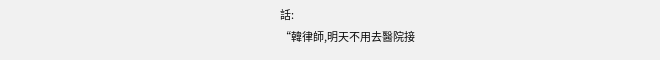話:
“韓律師,明天不用去醫院接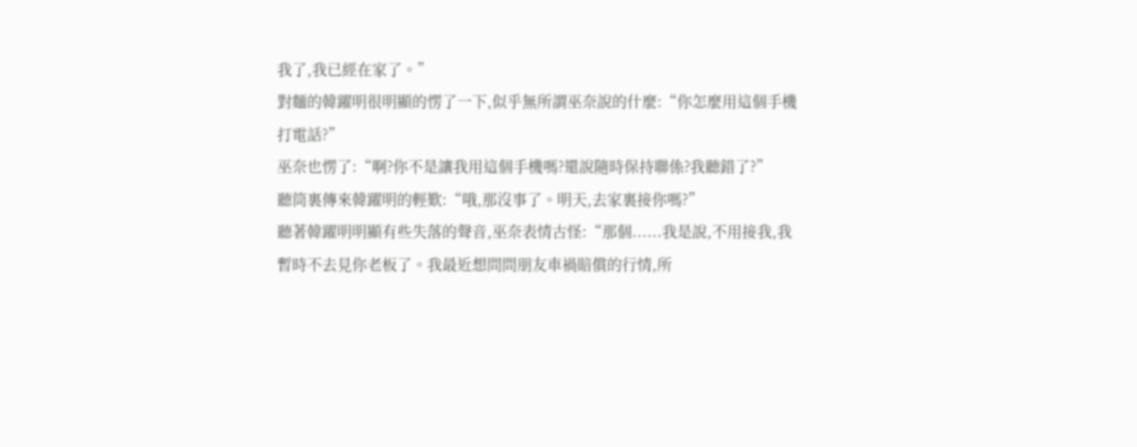我了,我已經在家了。”
對麵的韓躍明很明顯的愣了一下,似乎無所謂巫奈說的什麼:“你怎麼用這個手機打電話?”
巫奈也愣了:“啊?你不是讓我用這個手機嗎?還說隨時保持聯係?我聽錯了?”
聽筒裏傳來韓躍明的輕歎:“哦,那沒事了。明天,去家裏接你嗎?”
聽著韓躍明明顯有些失落的聲音,巫奈表情古怪:“那個......我是說,不用接我,我暫時不去見你老板了。我最近想問問朋友車禍賠償的行情,所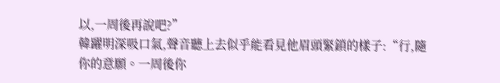以,一周後再說吧?”
韓躍明深吸口氣,聲音聽上去似乎能看見他眉頭緊鎖的樣子:“行,隨你的意願。一周後你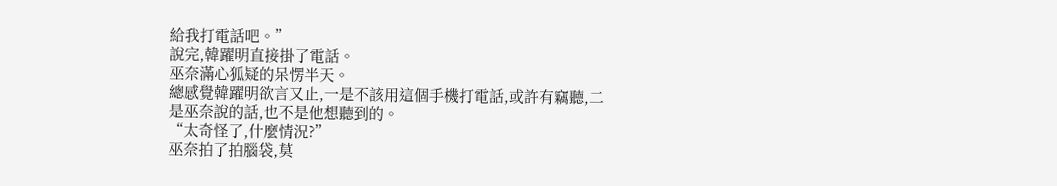給我打電話吧。”
說完,韓躍明直接掛了電話。
巫奈滿心狐疑的呆愣半天。
總感覺韓躍明欲言又止,一是不該用這個手機打電話,或許有竊聽,二是巫奈說的話,也不是他想聽到的。
“太奇怪了,什麼情況?”
巫奈拍了拍腦袋,莫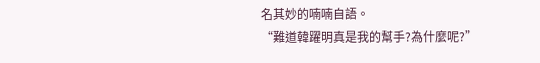名其妙的喃喃自語。
“難道韓躍明真是我的幫手?為什麼呢?”